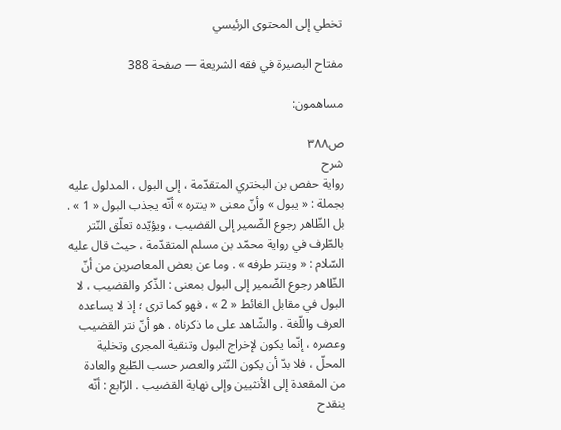تخطي إلى المحتوى الرئيسي

مفتاح البصيرة في فقه الشريعة — صفحة 388

مساهمون:

ص٣٨٨
شرح
رواية حفص بن البختري المتقدّمة ، إلى البول ، المدلول عليه بجملة : « يبول » وأنّ معنى « ينتره » أنّه يجذب البول « 1 » . بل الظّاهر رجوع الضّمير إلى القضيب ، ويؤيّده تعلّق النّتر بالطّرف في رواية محمّد بن مسلم المتقدّمة ، حيث قال عليه السّلام : « وينتر طرفه » . وما عن بعض المعاصرين من أنّ الظّاهر رجوع الضّمير إلى البول بمعنى : الذّكر والقضيب ، لا البول في مقابل الغائط « 2 » ، فهو كما ترى ؛ إذ لا يساعده العرف واللّغة . والشّاهد على ما ذكرناه . هو أنّ نتر القضيب وعصره ، إنّما يكون لإخراج البول وتنقية المجرى وتخلية المحلّ ، فلا بدّ أن يكون النّتر والعصر حسب الطّبع والعادة من المقعدة إلى الأنثيين وإلى نهاية القضيب . الرّابع : أنّه ينقدح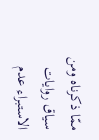ممّا ذكرناه ومن سياق روايات الاستبراء عدم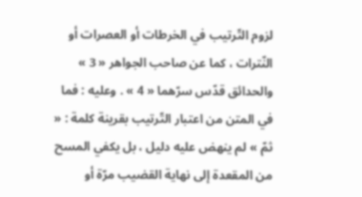لزوم التّرتيب في الخرطات أو العصرات أو النّترات ، كما عن صاحب الجواهر « 3 » والحدائق قدّس سرّهما « 4 » . وعليه : فما في المتن من اعتبار التّرتيب بقرينة كلمة : « ثمّ » لم ينهض عليه دليل ، بل يكفي المسح من المقعدة إلى نهاية القضيب مرّة أو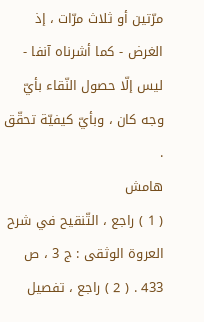مرّتين أو ثلاث مرّات ، إذ الغرض - كما أشرناه آنفا - ليس إلّا حصول النّقاء بأيّ وجه كان ، وبأيّ كيفيّة تحقّق .
هامش
( 1 ) راجع ، التّنقيح في شرح العروة الوثقى : ج 3 ، ص 433 . ( 2 ) راجع ، تفصيل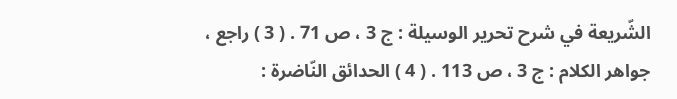الشّريعة في شرح تحرير الوسيلة : ج 3 ، ص 71 . ( 3 ) راجع ، جواهر الكلام : ج 3 ، ص 113 . ( 4 ) الحدائق النّاضرة :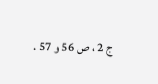ج 2 ، ص 56 و 57 .